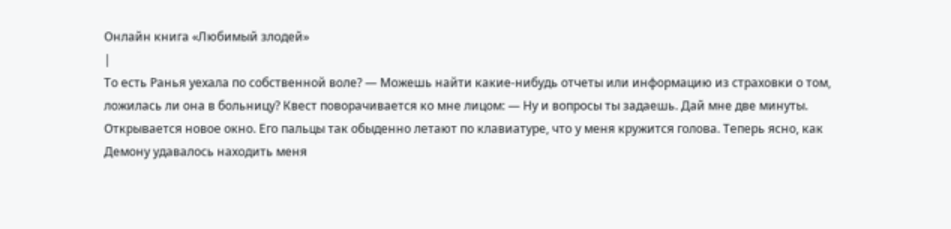Онлайн книга «Любимый злодей»
|
То есть Ранья уехала по собственной воле? — Можешь найти какие-нибудь отчеты или информацию из страховки о том, ложилась ли она в больницу? Квест поворачивается ко мне лицом: — Ну и вопросы ты задаешь. Дай мне две минуты. Открывается новое окно. Его пальцы так обыденно летают по клавиатуре, что у меня кружится голова. Теперь ясно, как Демону удавалось находить меня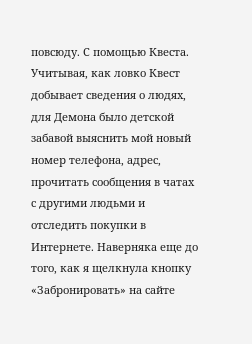повсюду. С помощью Квеста. Учитывая, как ловко Квест добывает сведения о людях, для Демона было детской забавой выяснить мой новый номер телефона, адрес, прочитать сообщения в чатах с другими людьми и отследить покупки в Интернете. Наверняка еще до того, как я щелкнула кнопку «Забронировать» на сайте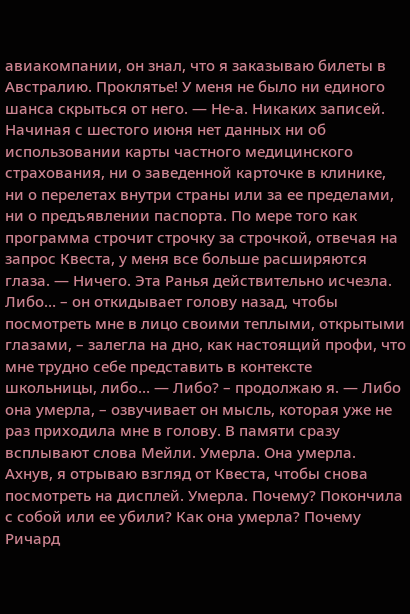авиакомпании, он знал, что я заказываю билеты в Австралию. Проклятье! У меня не было ни единого шанса скрыться от него. — Не-а. Никаких записей. Начиная с шестого июня нет данных ни об использовании карты частного медицинского страхования, ни о заведенной карточке в клинике, ни о перелетах внутри страны или за ее пределами, ни о предъявлении паспорта. По мере того как программа строчит строчку за строчкой, отвечая на запрос Квеста, у меня все больше расширяются глаза. — Ничего. Эта Ранья действительно исчезла. Либо… – он откидывает голову назад, чтобы посмотреть мне в лицо своими теплыми, открытыми глазами, – залегла на дно, как настоящий профи, что мне трудно себе представить в контексте школьницы, либо… — Либо? – продолжаю я. — Либо она умерла, – озвучивает он мысль, которая уже не раз приходила мне в голову. В памяти сразу всплывают слова Мейли. Умерла. Она умерла. Ахнув, я отрываю взгляд от Квеста, чтобы снова посмотреть на дисплей. Умерла. Почему? Покончила с собой или ее убили? Как она умерла? Почему Ричард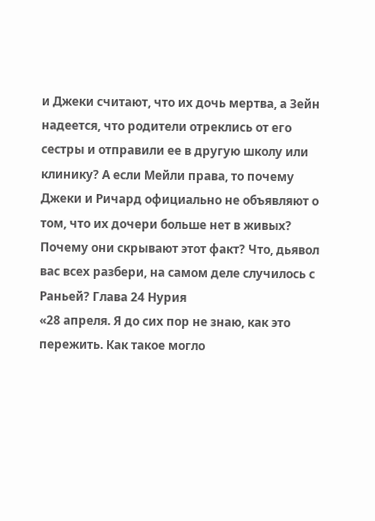и Джеки считают, что их дочь мертва, а Зейн надеется, что родители отреклись от его сестры и отправили ее в другую школу или клинику? А если Мейли права, то почему Джеки и Ричард официально не объявляют о том, что их дочери больше нет в живых? Почему они скрывают этот факт? Что, дьявол вас всех разбери, на самом деле случилось с Раньей? Глава 24 Нурия
«28 апреля. Я до сих пор не знаю, как это пережить. Как такое могло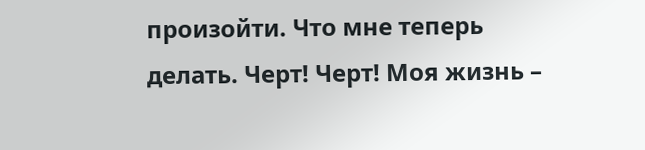произойти. Что мне теперь делать. Черт! Черт! Моя жизнь –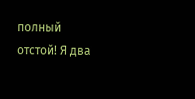полный отстой! Я два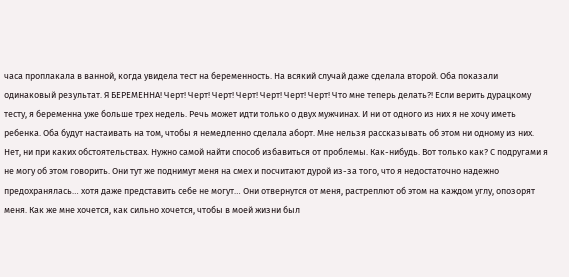часа проплакала в ванной, когда увидела тест на беременность. На всякий случай даже сделала второй. Оба показали одинаковый результат. Я БЕРЕМЕННА! Черт! Черт! Черт! Черт! Черт! Черт! Черт! Что мне теперь делать?! Если верить дурацкому тесту, я беременна уже больше трех недель. Речь может идти только о двух мужчинах. И ни от одного из них я не хочу иметь ребенка. Оба будут настаивать на том, чтобы я немедленно сделала аборт. Мне нельзя рассказывать об этом ни одному из них. Нет, ни при каких обстоятельствах. Нужно самой найти способ избавиться от проблемы. Как-нибудь. Вот только как? С подругами я не могу об этом говорить. Они тут же поднимут меня на смех и посчитают дурой из-за того, что я недостаточно надежно предохранялась… хотя даже представить себе не могут… Они отвернутся от меня, растреплют об этом на каждом углу, опозорят меня. Как же мне хочется, как сильно хочется, чтобы в моей жизни был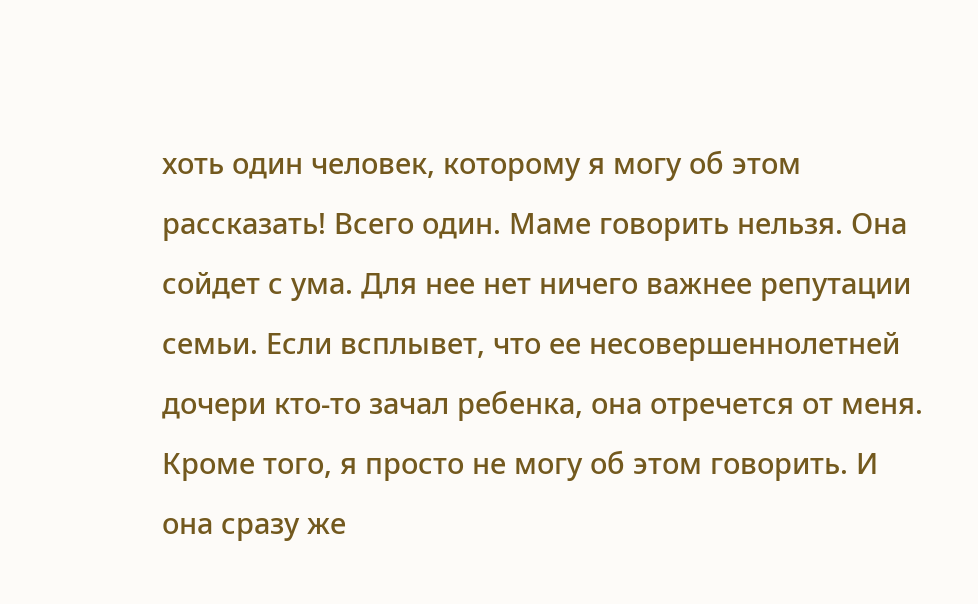хоть один человек, которому я могу об этом рассказать! Всего один. Маме говорить нельзя. Она сойдет с ума. Для нее нет ничего важнее репутации семьи. Если всплывет, что ее несовершеннолетней дочери кто-то зачал ребенка, она отречется от меня. Кроме того, я просто не могу об этом говорить. И она сразу же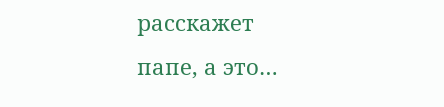расскажет папе, а это…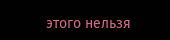этого нельзя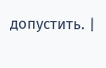допустить. |